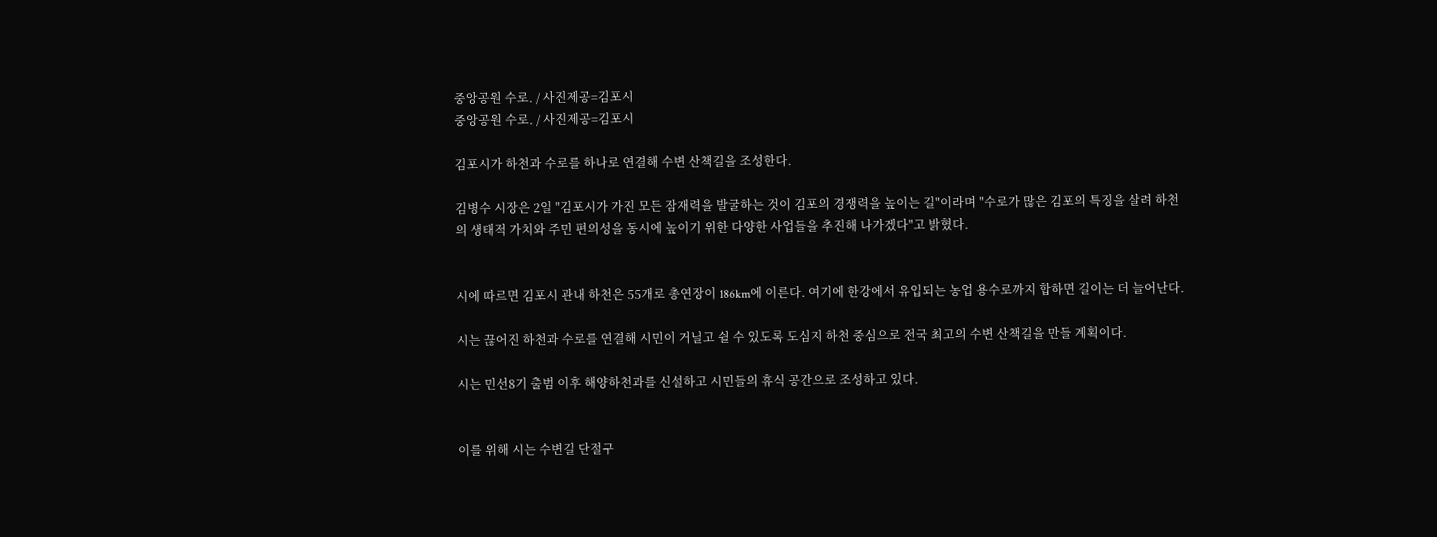중앙공원 수로. / 사진제공=김포시
중앙공원 수로. / 사진제공=김포시

김포시가 하천과 수로를 하나로 연결해 수변 산책길을 조성한다.

김병수 시장은 2일 "김포시가 가진 모든 잠재력을 발굴하는 것이 김포의 경쟁력을 높이는 길"이라며 "수로가 많은 김포의 특징을 살려 하천의 생태적 가치와 주민 편의성을 동시에 높이기 위한 다양한 사업들을 추진해 나가겠다"고 밝혔다.


시에 따르면 김포시 관내 하천은 55개로 총연장이 186km에 이른다. 여기에 한강에서 유입되는 농업 용수로까지 합하면 길이는 더 늘어난다.

시는 끊어진 하천과 수로를 연결해 시민이 거닐고 쉴 수 있도록 도심지 하천 중심으로 전국 최고의 수변 산책길을 만들 계획이다.

시는 민선8기 출범 이후 해양하천과를 신설하고 시민들의 휴식 공간으로 조성하고 있다.


이를 위해 시는 수변길 단절구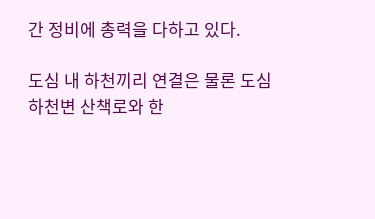간 정비에 총력을 다하고 있다.

도심 내 하천끼리 연결은 물론 도심하천변 산책로와 한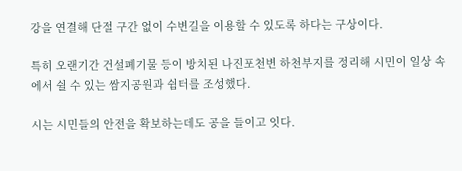강을 연결해 단절 구간 없이 수변길을 이용할 수 있도록 하다는 구상이다.

특히 오랜기간 건설폐기물 등이 방치된 나진포천변 하천부지를 정리해 시민이 일상 속에서 쉴 수 있는 쌈지공원과 쉼터를 조성했다.

시는 시민들의 안전을 확보하는데도 공을 들이고 잇다.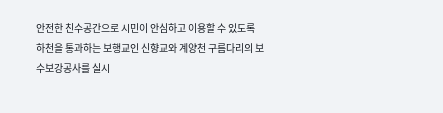안전한 친수공간으로 시민이 안심하고 이용할 수 있도록 하천을 통과하는 보행교인 신향교와 계양천 구름다리의 보수보강공사를 실시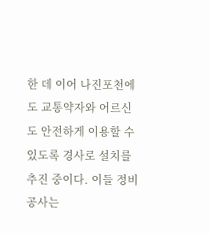한 데 이어 나진포천에도 교통약자와 어르신도 안전하게 이용할 수 있도록 경사로 설치를 추진 중이다. 이들 정비공사는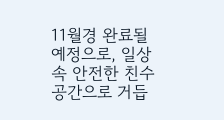11월경 완료될 예정으로, 일상 속 안전한 친수공간으로 거듭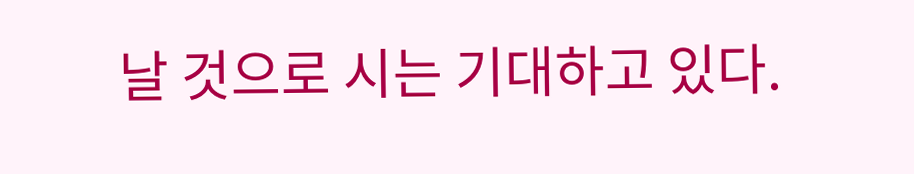날 것으로 시는 기대하고 있다.